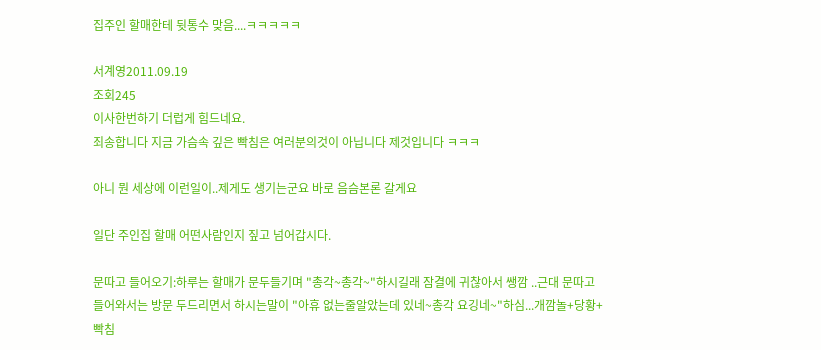집주인 할매한테 뒷통수 맞음....ㅋㅋㅋㅋㅋ

서계영2011.09.19
조회245
이사한번하기 더럽게 힘드네요.
죄송합니다 지금 가슴속 깊은 빡침은 여러분의것이 아닙니다 제것입니다 ㅋㅋㅋ

아니 뭔 세상에 이런일이..제게도 생기는군요 바로 음슴본론 갈게요

일단 주인집 할매 어떤사람인지 짚고 넘어갑시다.

문따고 들어오기:하루는 할매가 문두들기며 "총각~총각~"하시길래 잠결에 귀찮아서 쌩깜 ..근대 문따고 들어와서는 방문 두드리면서 하시는말이 "아휴 없는줄알았는데 있네~총각 요깅네~"하심...개깜놀+당황+빡침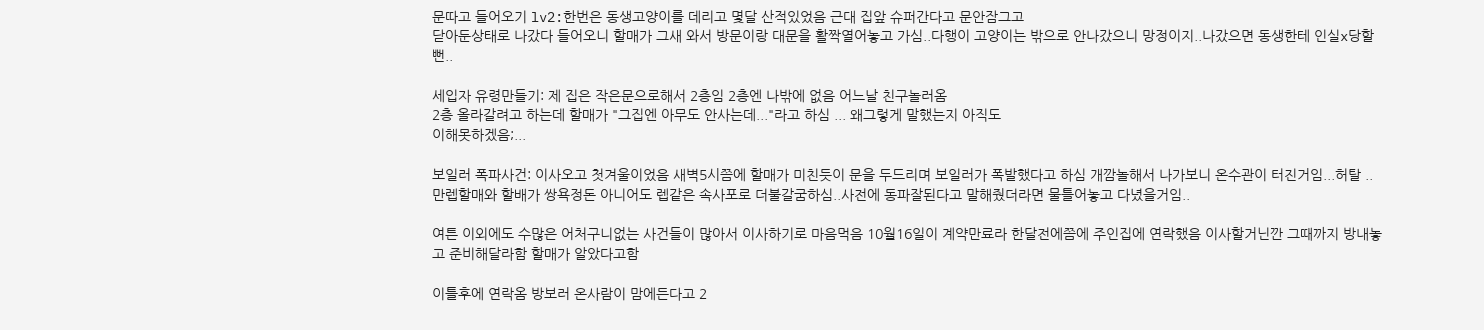문따고 들어오기 lv2:한번은 동생고양이를 데리고 몇달 산적있었음 근대 집앞 슈퍼간다고 문안잠그고
닫아둔상태로 나갔다 들어오니 할매가 그새 와서 방문이랑 대문을 활짝열어놓고 가심..다행이 고양이는 밖으로 안나갔으니 망정이지..나갔으면 동생한테 인실x당할뻔..

세입자 유령만들기: 제 집은 작은문으로해서 2층임 2층엔 나밖에 없음 어느날 친구놀러옴
2층 올라갈려고 하는데 할매가 "그집엔 아무도 안사는데..."라고 하심 ... 왜그렇게 말했는지 아직도
이해못하겠음;...

보일러 폭파사건: 이사오고 첫겨울이었음 새벽5시쯤에 할매가 미친듯이 문을 두드리며 보일러가 폭발했다고 하심 개깜놀해서 나가보니 온수관이 터진거임...허탈 .. 만렙할매와 할배가 쌍욕정돈 아니어도 렙같은 속사포로 더불갈굼하심..사전에 동파잘된다고 말해줬더라면 물틀어놓고 다녔을거임..

여튼 이외에도 수많은 어처구니없는 사건들이 많아서 이사하기로 마음먹음 10월16일이 계약만료라 한달전에쯤에 주인집에 연락했음 이사할거닌깐 그때까지 방내놓고 준비해달라함 할매가 알았다고함

이틀후에 연락옴 방보러 온사람이 맘에든다고 2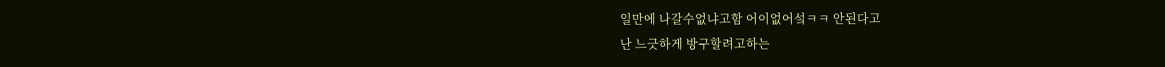일만에 나갈수없냐고함 어이없어섴ㅋㅋ 안된다고
난 느긋하게 방구할려고하는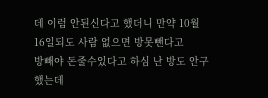데 이럼 안된신다고 했더니 만약 10월 16일되도 사람 없으면 방못뺀다고
방빼야 돈줄수있다고 하심 난 방도 안구했는데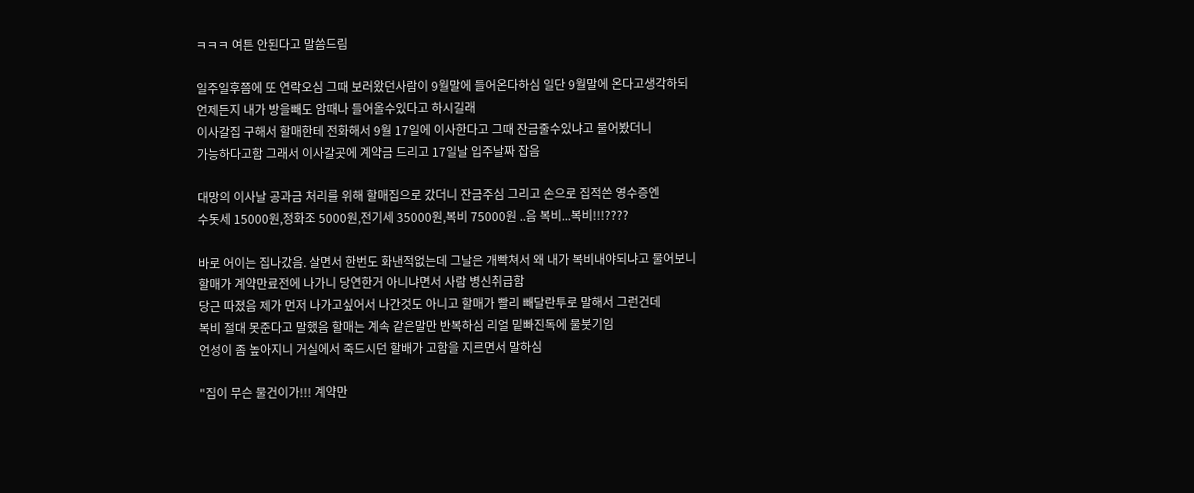ㅋㅋㅋ 여튼 안된다고 말씀드림

일주일후쯤에 또 연락오심 그때 보러왔던사람이 9월말에 들어온다하심 일단 9월말에 온다고생각하되
언제든지 내가 방을빼도 암때나 들어올수있다고 하시길래
이사갈집 구해서 할매한테 전화해서 9월 17일에 이사한다고 그때 잔금줄수있냐고 물어봤더니
가능하다고함 그래서 이사갈곳에 계약금 드리고 17일날 입주날짜 잡음

대망의 이사날 공과금 처리를 위해 할매집으로 갔더니 잔금주심 그리고 손으로 집적쓴 영수증엔
수돗세 15000원,정화조 5000원,전기세 35000원,복비 75000원 ..음 복비...복비!!!????

바로 어이는 집나갔음. 살면서 한번도 화낸적없는데 그날은 개빡쳐서 왜 내가 복비내야되냐고 물어보니
할매가 계약만료전에 나가니 당연한거 아니냐면서 사람 병신취급함
당근 따졌음 제가 먼저 나가고싶어서 나간것도 아니고 할매가 빨리 빼달란투로 말해서 그런건데
복비 절대 못준다고 말했음 할매는 계속 같은말만 반복하심 리얼 밑빠진독에 물붓기임
언성이 좀 높아지니 거실에서 죽드시던 할배가 고함을 지르면서 말하심

"집이 무슨 물건이가!!! 계약만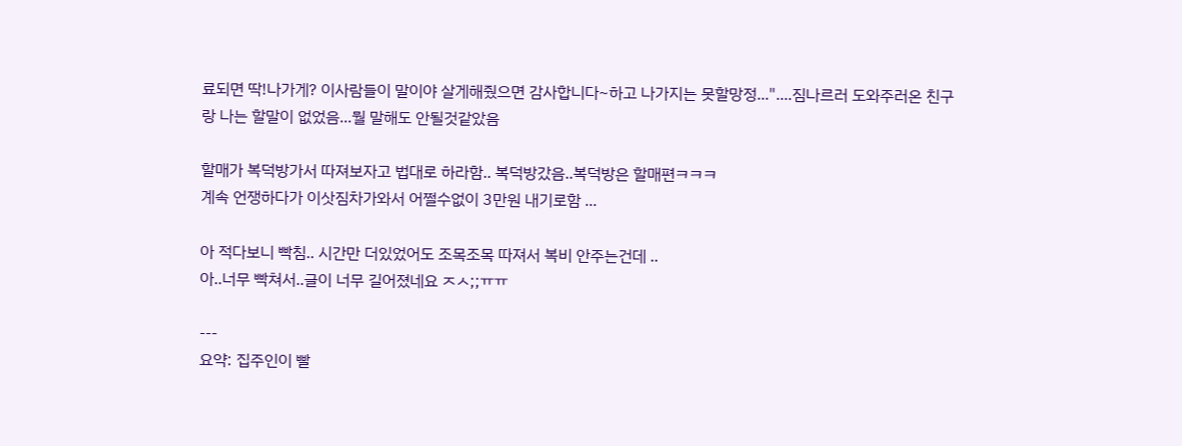료되면 딱!나가게? 이사람들이 말이야 살게해줬으면 감사합니다~하고 나가지는 못할망정..."....짐나르러 도와주러온 친구랑 나는 할말이 없었음...뭘 말해도 안될것같았음

할매가 복덕방가서 따져보자고 법대로 하라함.. 복덕방갔음..복덕방은 할매편ㅋㅋㅋ
계속 언쟁하다가 이삿짐차가와서 어쩔수없이 3만원 내기로함 ...

아 적다보니 빡침.. 시간만 더있었어도 조목조목 따져서 복비 안주는건데 ..
아..너무 빡쳐서..글이 너무 길어졌네요 ㅈㅅ;;ㅠㅠ

---
요약: 집주인이 빨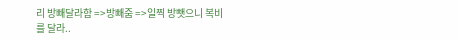리 방빼달라함 =>방빼줌 =>일찍 방뺏으니 복비를 달라..